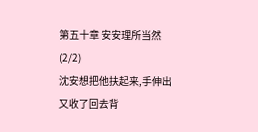第五十章 安安理所当然(2/2)
沈安想把他扶起来,手伸出又收了回去背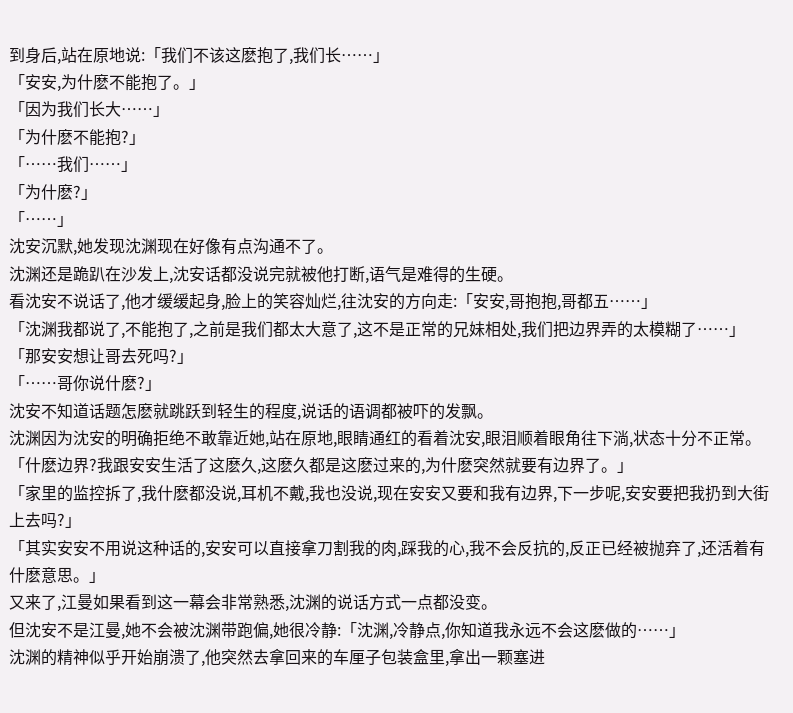到身后,站在原地说:「我们不该这麽抱了,我们长……」
「安安,为什麽不能抱了。」
「因为我们长大……」
「为什麽不能抱?」
「……我们……」
「为什麽?」
「……」
沈安沉默,她发现沈渊现在好像有点沟通不了。
沈渊还是跪趴在沙发上,沈安话都没说完就被他打断,语气是难得的生硬。
看沈安不说话了,他才缓缓起身,脸上的笑容灿烂,往沈安的方向走:「安安,哥抱抱,哥都五……」
「沈渊我都说了,不能抱了,之前是我们都太大意了,这不是正常的兄妹相处,我们把边界弄的太模糊了……」
「那安安想让哥去死吗?」
「……哥你说什麽?」
沈安不知道话题怎麽就跳跃到轻生的程度,说话的语调都被吓的发飘。
沈渊因为沈安的明确拒绝不敢靠近她,站在原地,眼睛通红的看着沈安,眼泪顺着眼角往下淌,状态十分不正常。
「什麽边界?我跟安安生活了这麽久,这麽久都是这麽过来的,为什麽突然就要有边界了。」
「家里的监控拆了,我什麽都没说,耳机不戴,我也没说,现在安安又要和我有边界,下一步呢,安安要把我扔到大街上去吗?」
「其实安安不用说这种话的,安安可以直接拿刀割我的肉,踩我的心,我不会反抗的,反正已经被抛弃了,还活着有什麽意思。」
又来了,江曼如果看到这一幕会非常熟悉,沈渊的说话方式一点都没变。
但沈安不是江曼,她不会被沈渊带跑偏,她很冷静:「沈渊,冷静点,你知道我永远不会这麽做的……」
沈渊的精神似乎开始崩溃了,他突然去拿回来的车厘子包装盒里,拿出一颗塞进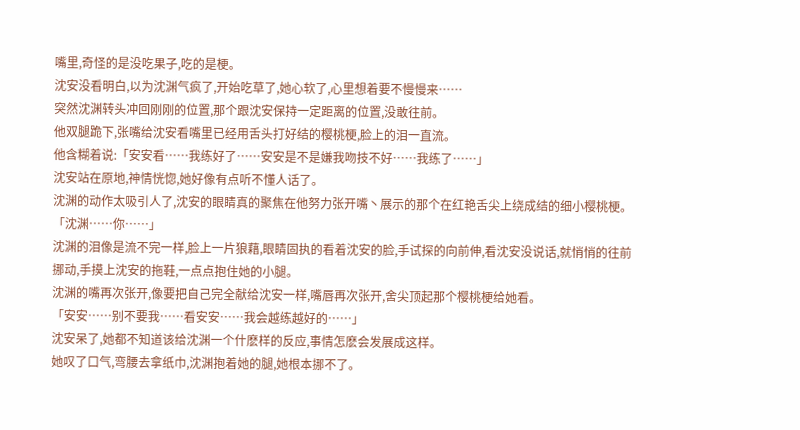嘴里,奇怪的是没吃果子,吃的是梗。
沈安没看明白,以为沈渊气疯了,开始吃草了,她心软了,心里想着要不慢慢来……
突然沈渊转头冲回刚刚的位置,那个跟沈安保持一定距离的位置,没敢往前。
他双腿跪下,张嘴给沈安看嘴里已经用舌头打好结的樱桃梗,脸上的泪一直流。
他含糊着说:「安安看……我练好了……安安是不是嫌我吻技不好……我练了……」
沈安站在原地,神情恍惚,她好像有点听不懂人话了。
沈渊的动作太吸引人了,沈安的眼睛真的聚焦在他努力张开嘴丶展示的那个在红艳舌尖上绕成结的细小樱桃梗。
「沈渊……你……」
沈渊的泪像是流不完一样,脸上一片狼藉,眼睛固执的看着沈安的脸,手试探的向前伸,看沈安没说话,就悄悄的往前挪动,手摸上沈安的拖鞋,一点点抱住她的小腿。
沈渊的嘴再次张开,像要把自己完全献给沈安一样,嘴唇再次张开,舍尖顶起那个樱桃梗给她看。
「安安……别不要我……看安安……我会越练越好的……」
沈安呆了,她都不知道该给沈渊一个什麽样的反应,事情怎麽会发展成这样。
她叹了口气,弯腰去拿纸巾,沈渊抱着她的腿,她根本挪不了。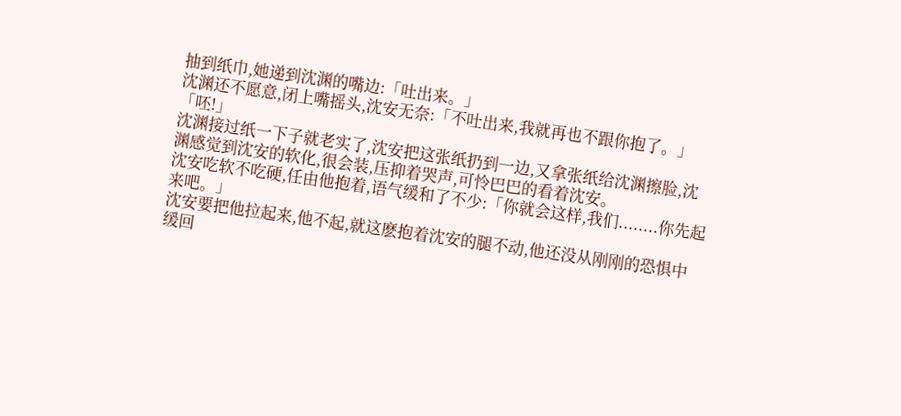抽到纸巾,她递到沈渊的嘴边:「吐出来。」
沈渊还不愿意,闭上嘴摇头,沈安无奈:「不吐出来,我就再也不跟你抱了。」
「呸!」
沈渊接过纸一下子就老实了,沈安把这张纸扔到一边,又拿张纸给沈渊擦脸,沈渊感觉到沈安的软化,很会装,压抑着哭声,可怜巴巴的看着沈安。
沈安吃软不吃硬,任由他抱着,语气缓和了不少:「你就会这样,我们........你先起来吧。」
沈安要把他拉起来,他不起,就这麽抱着沈安的腿不动,他还没从刚刚的恐惧中缓回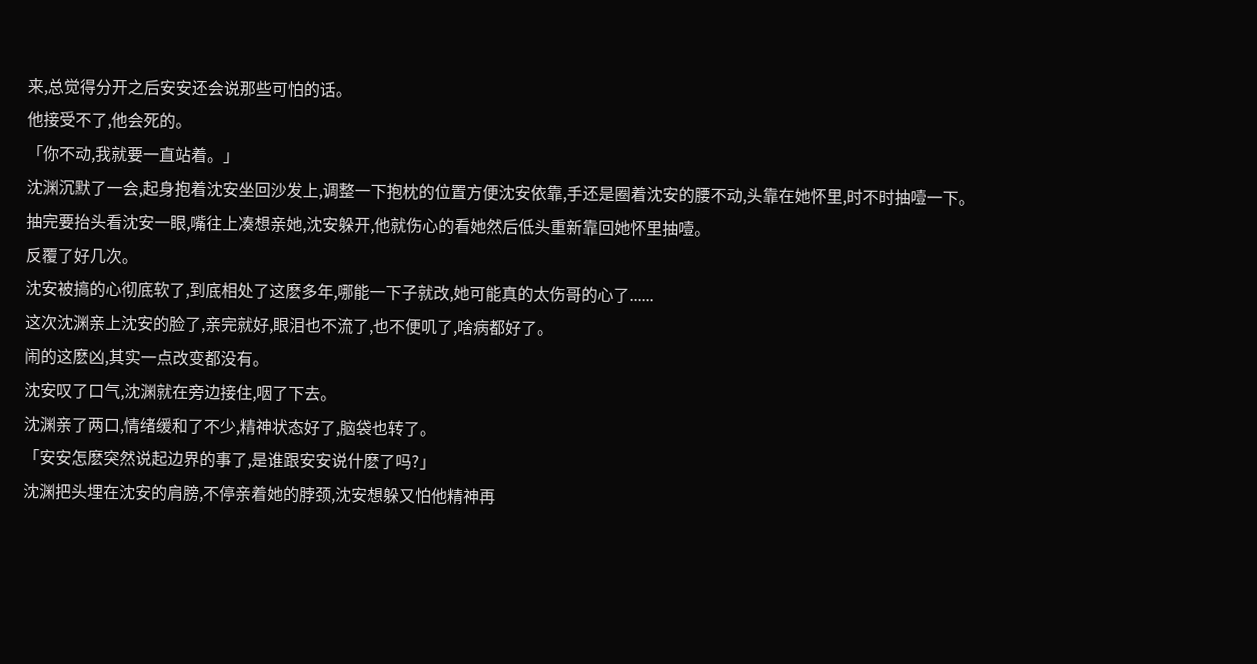来,总觉得分开之后安安还会说那些可怕的话。
他接受不了,他会死的。
「你不动,我就要一直站着。」
沈渊沉默了一会,起身抱着沈安坐回沙发上,调整一下抱枕的位置方便沈安依靠,手还是圈着沈安的腰不动,头靠在她怀里,时不时抽噎一下。
抽完要抬头看沈安一眼,嘴往上凑想亲她,沈安躲开,他就伤心的看她然后低头重新靠回她怀里抽噎。
反覆了好几次。
沈安被搞的心彻底软了,到底相处了这麽多年,哪能一下子就改,她可能真的太伤哥的心了......
这次沈渊亲上沈安的脸了,亲完就好,眼泪也不流了,也不便叽了,啥病都好了。
闹的这麽凶,其实一点改变都没有。
沈安叹了口气,沈渊就在旁边接住,咽了下去。
沈渊亲了两口,情绪缓和了不少,精神状态好了,脑袋也转了。
「安安怎麽突然说起边界的事了,是谁跟安安说什麽了吗?」
沈渊把头埋在沈安的肩膀,不停亲着她的脖颈,沈安想躲又怕他精神再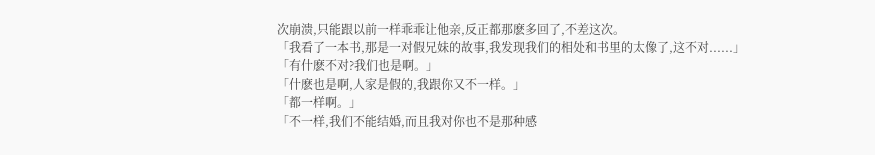次崩溃,只能跟以前一样乖乖让他亲,反正都那麽多回了,不差这次。
「我看了一本书,那是一对假兄妹的故事,我发现我们的相处和书里的太像了,这不对......」
「有什麽不对?我们也是啊。」
「什麽也是啊,人家是假的,我跟你又不一样。」
「都一样啊。」
「不一样,我们不能结婚,而且我对你也不是那种感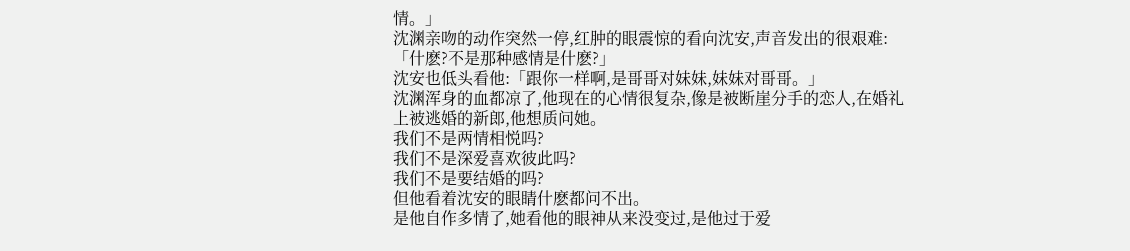情。」
沈渊亲吻的动作突然一停,红肿的眼震惊的看向沈安,声音发出的很艰难:「什麽?不是那种感情是什麽?」
沈安也低头看他:「跟你一样啊,是哥哥对妹妹,妹妹对哥哥。」
沈渊浑身的血都凉了,他现在的心情很复杂,像是被断崖分手的恋人,在婚礼上被逃婚的新郎,他想质问她。
我们不是两情相悦吗?
我们不是深爱喜欢彼此吗?
我们不是要结婚的吗?
但他看着沈安的眼睛什麽都问不出。
是他自作多情了,她看他的眼神从来没变过,是他过于爱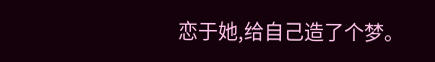恋于她,给自己造了个梦。